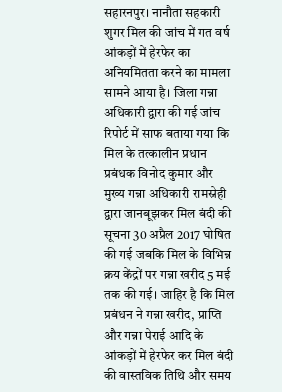सहारनपुर। नानौता सहकारी शुगर मिल की जांच में गत वर्ष आंकड़ों में हेरफेर का अनियमितता करने का मामला सामने आया है। जिला गन्ना अधिकारी द्वारा की गई जांच रिपोर्ट में साफ बताया गया कि मिल के तत्कालीन प्रधान प्रबंधक विनोद कुमार और मुख्य गन्ना अधिकारी रामस्नेही द्वारा जानबूझकर मिल बंदी की सूचना 30 अप्रैल 2017 घोषित की गई जबकि मिल के विभिन्न क्रय केंद्रों पर गन्ना खरीद 5 मई तक की गई। जाहिर है कि मिल प्रबंधन ने गन्ना खरीद, प्राप्ति और गन्ना पेराई आदि के आंकड़ों में हेरफेर कर मिल बंदी की वास्तविक तिथि और समय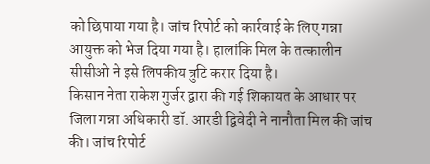को छिपाया गया है। जांच रिपोर्ट को कार्रवाई के लिए गन्ना आयुक्त को भेज दिया गया है। हालांकि मिल के तत्कालीन सीसीओ ने इसे लिपकीय त्रुटि करार दिया है।
किसान नेता राकेश गुर्जर द्वारा की गई शिकायत के आधार पर जिला गन्ना अधिकारी डॉ. आरडी द्विवेदी ने नानौता मिल की जांच की। जांच रिपोर्ट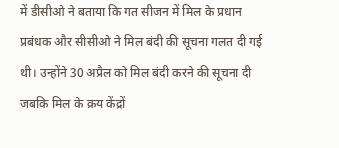में डीसीओ ने बताया कि गत सीजन में मिल के प्रधान प्रबंधक और सीसीओ ने मिल बंदी की सूचना गलत दी गई थी। उन्होंने 30 अप्रैल को मिल बंदी करने की सूचना दी जबकि मिल के क्रय केंद्रों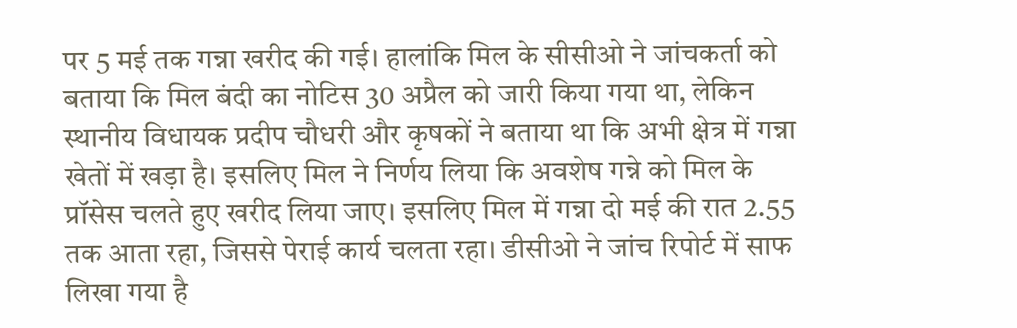पर 5 मई तक गन्ना खरीद की गई। हालांकि मिल के सीसीओ ने जांचकर्ता को बताया कि मिल बंदी का नोटिस 30 अप्रैल को जारी किया गया था, लेकिन स्थानीय विधायक प्रदीप चौधरी और कृषकों ने बताया था कि अभी क्षेत्र में गन्ना खेतों में खड़ा है। इसलिए मिल ने निर्णय लिया कि अवशेष गन्ने को मिल के प्रॉसेस चलते हुए खरीद लिया जाए। इसलिए मिल में गन्ना दो मई की रात 2.55 तक आता रहा, जिससे पेराई कार्य चलता रहा। डीसीओ ने जांच रिपोर्ट में साफ लिखा गया है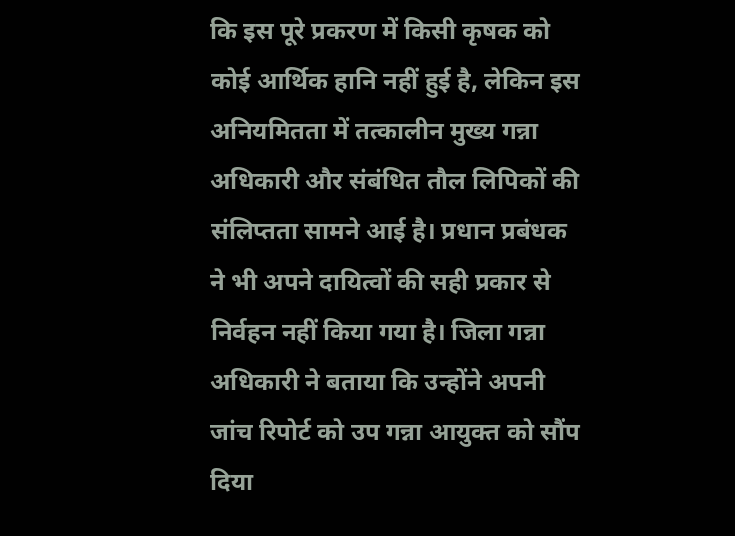कि इस पूरे प्रकरण में किसी कृषक को कोई आर्थिक हानि नहीं हुई है, लेकिन इस अनियमितता में तत्कालीन मुख्य गन्ना अधिकारी और संबंधित तौल लिपिकों की संलिप्तता सामने आई है। प्रधान प्रबंधक ने भी अपने दायित्वों की सही प्रकार से निर्वहन नहीं किया गया है। जिला गन्ना अधिकारी ने बताया कि उन्होंने अपनी जांच रिपोर्ट को उप गन्ना आयुक्त को सौंप दिया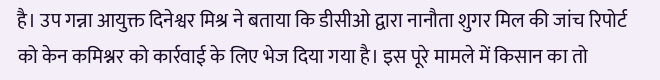है। उप गन्ना आयुक्त दिनेश्वर मिश्र ने बताया कि डीसीओ द्वारा नानौता शुगर मिल की जांच रिपोर्ट को केन कमिश्नर को कार्रवाई के लिए भेज दिया गया है। इस पूरे मामले में किसान का तो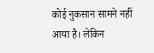कोई नुकसान सामने नहीं आया है। लेकिन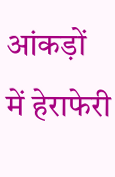आंकड़ों में हेराफेरी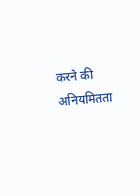करने की अनियमितता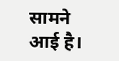सामने आई है।